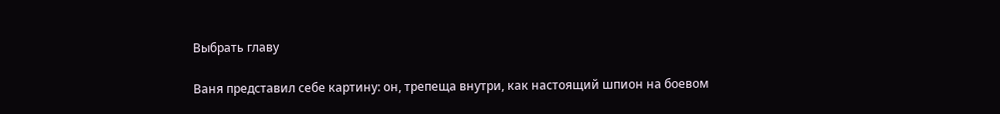Выбрать главу

Ваня представил себе картину: он, трепеща внутри, как настоящий шпион на боевом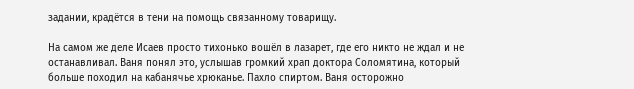задании, крадётся в тени на помощь связанному товарищу.

На самом же деле Исаев просто тихонько вошёл в лазарет, где его никто не ждал и не останавливал. Ваня понял это, услышав громкий храп доктора Соломятина, который больше походил на кабанячье хрюканье. Пахло спиртом. Ваня осторожно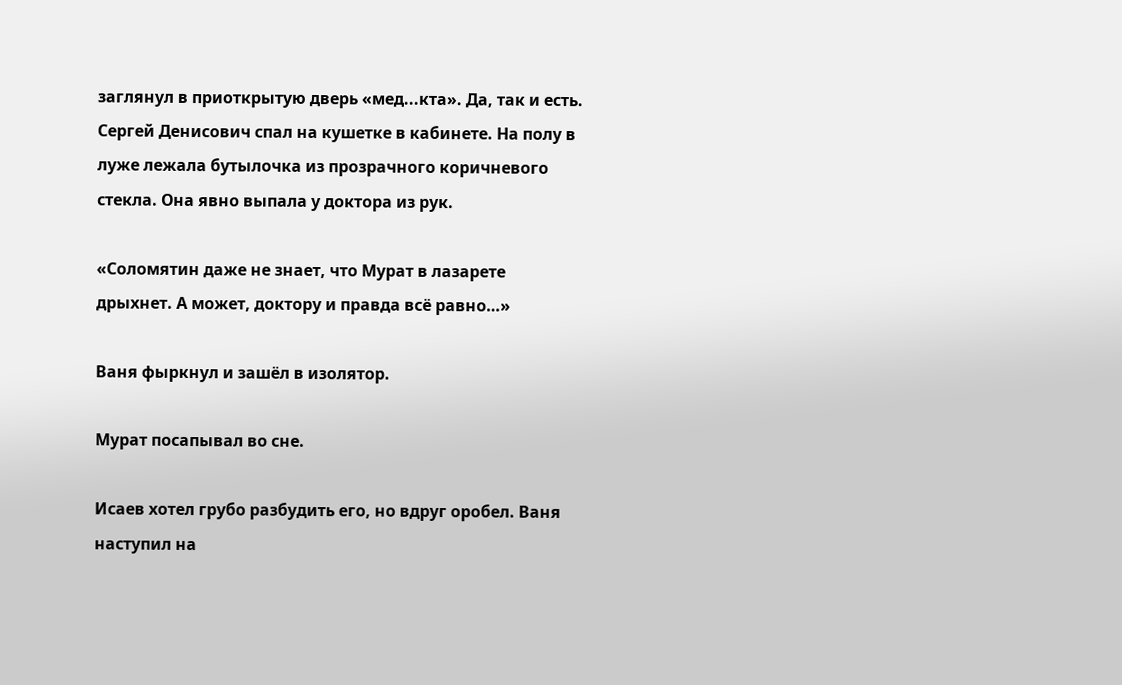заглянул в приоткрытую дверь «мед...кта». Да, так и есть. Сергей Денисович спал на кушетке в кабинете. На полу в луже лежала бутылочка из прозрачного коричневого стекла. Она явно выпала у доктора из рук.

«Соломятин даже не знает, что Мурат в лазарете дрыхнет. А может, доктору и правда всё равно…»

Ваня фыркнул и зашёл в изолятор.

Мурат посапывал во сне.

Исаев хотел грубо разбудить его, но вдруг оробел. Ваня наступил на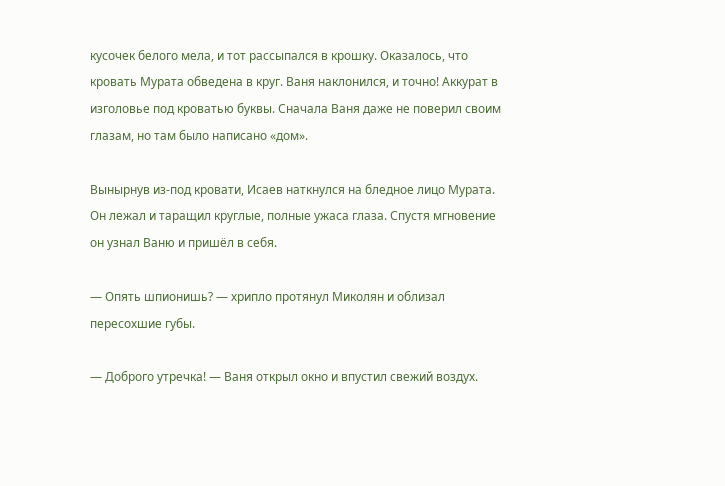кусочек белого мела, и тот рассыпался в крошку. Оказалось, что кровать Мурата обведена в круг. Ваня наклонился, и точно! Аккурат в изголовье под кроватью буквы. Сначала Ваня даже не поверил своим глазам, но там было написано «дом».

Вынырнув из-под кровати, Исаев наткнулся на бледное лицо Мурата. Он лежал и таращил круглые, полные ужаса глаза. Спустя мгновение он узнал Ваню и пришёл в себя.

— Опять шпионишь? — хрипло протянул Миколян и облизал пересохшие губы.

— Доброго утречка! — Ваня открыл окно и впустил свежий воздух.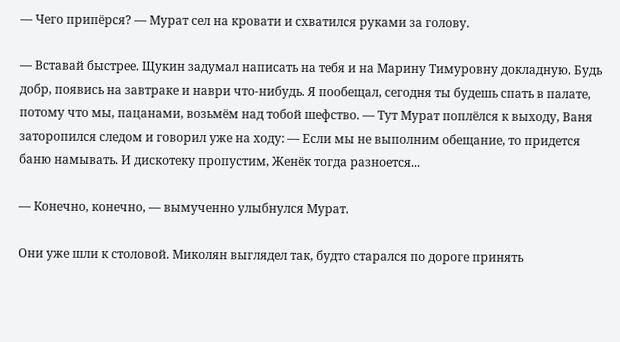— Чего припёрся? — Мурат сел на кровати и схватился руками за голову.

— Вставай быстрее. Щукин задумал написать на тебя и на Марину Тимуровну докладную. Будь добр, появись на завтраке и наври что-нибудь. Я пообещал, сегодня ты будешь спать в палате, потому что мы, пацанами, возьмём над тобой шефство. — Тут Мурат поплёлся к выходу, Ваня заторопился следом и говорил уже на ходу: — Если мы не выполним обещание, то придется баню намывать. И дискотеку пропустим, Женёк тогда разноется...

— Конечно, конечно, — вымученно улыбнулся Мурат.

Они уже шли к столовой. Миколян выглядел так, будто старался по дороге принять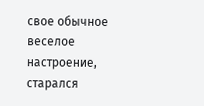свое обычное веселое настроение, старался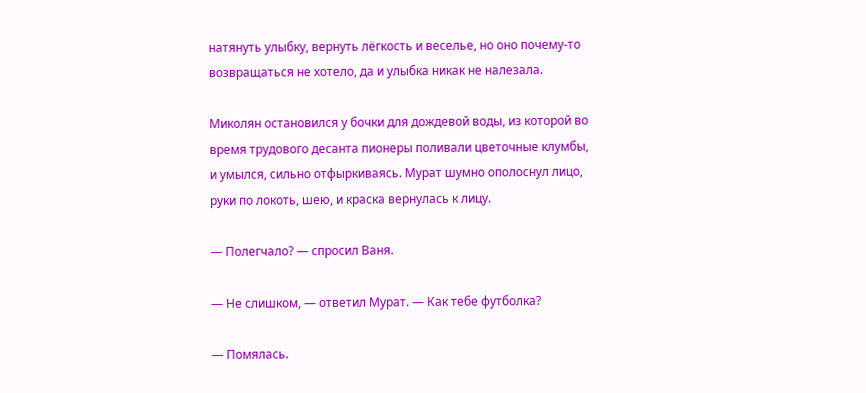натянуть улыбку, вернуть лёгкость и веселье, но оно почему-то возвращаться не хотело, да и улыбка никак не налезала.

Миколян остановился у бочки для дождевой воды, из которой во время трудового десанта пионеры поливали цветочные клумбы, и умылся, сильно отфыркиваясь. Мурат шумно ополоснул лицо, руки по локоть, шею, и краска вернулась к лицу.

— Полегчало? — спросил Ваня.

— Не слишком, — ответил Мурат. — Как тебе футболка?

— Помялась.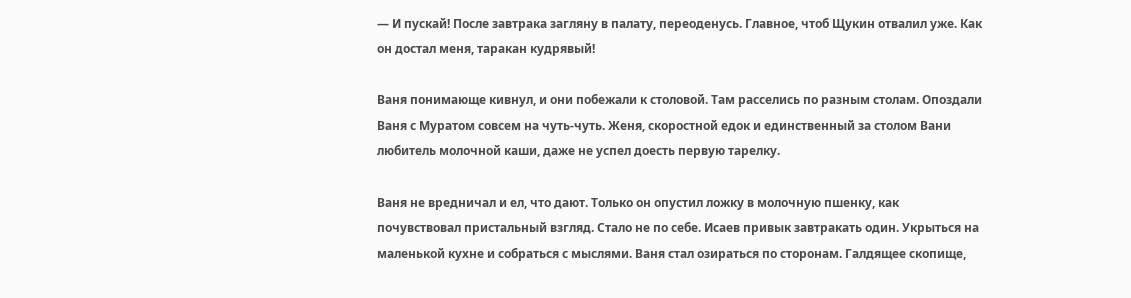— И пускай! После завтрака загляну в палату, переоденусь. Главное, чтоб Щукин отвалил уже. Как он достал меня, таракан кудрявый!

Ваня понимающе кивнул, и они побежали к столовой. Там расселись по разным столам. Опоздали Ваня с Муратом совсем на чуть-чуть. Женя, скоростной едок и единственный за столом Вани любитель молочной каши, даже не успел доесть первую тарелку.

Ваня не вредничал и ел, что дают. Только он опустил ложку в молочную пшенку, как почувствовал пристальный взгляд. Стало не по себе. Исаев привык завтракать один. Укрыться на маленькой кухне и собраться с мыслями. Ваня стал озираться по сторонам. Галдящее скопище,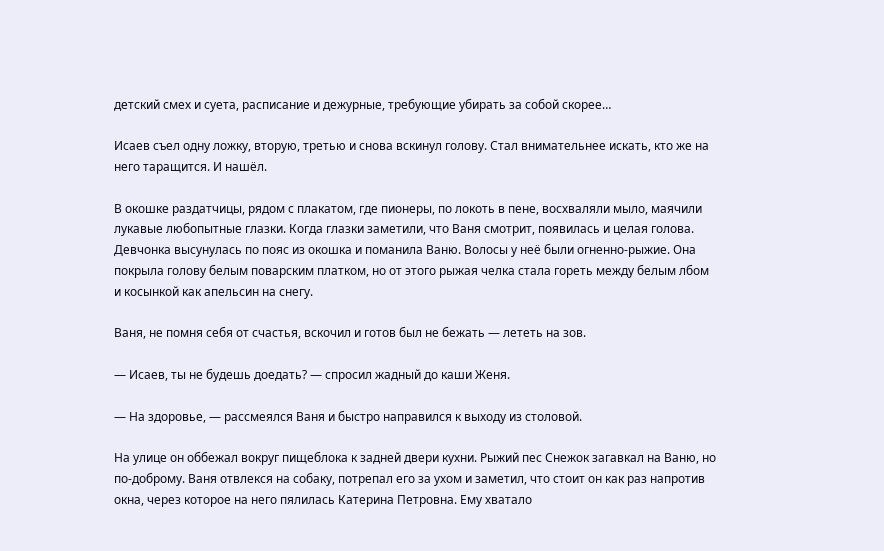детский смех и суета, расписание и дежурные, требующие убирать за собой скорее…

Исаев съел одну ложку, вторую, третью и снова вскинул голову. Стал внимательнее искать, кто же на него таращится. И нашёл.

В окошке раздатчицы, рядом с плакатом, где пионеры, по локоть в пене, восхваляли мыло, маячили лукавые любопытные глазки. Когда глазки заметили, что Ваня смотрит, появилась и целая голова. Девчонка высунулась по пояс из окошка и поманила Ваню. Волосы у неё были огненно-рыжие. Она покрыла голову белым поварским платком, но от этого рыжая челка стала гореть между белым лбом и косынкой как апельсин на снегу.

Ваня, не помня себя от счастья, вскочил и готов был не бежать — лететь на зов.

— Исаев, ты не будешь доедать? — спросил жадный до каши Женя.

— На здоровье, — рассмеялся Ваня и быстро направился к выходу из столовой.

На улице он оббежал вокруг пищеблока к задней двери кухни. Рыжий пес Снежок загавкал на Ваню, но по-доброму. Ваня отвлекся на собаку, потрепал его за ухом и заметил, что стоит он как раз напротив окна, через которое на него пялилась Катерина Петровна. Ему хватало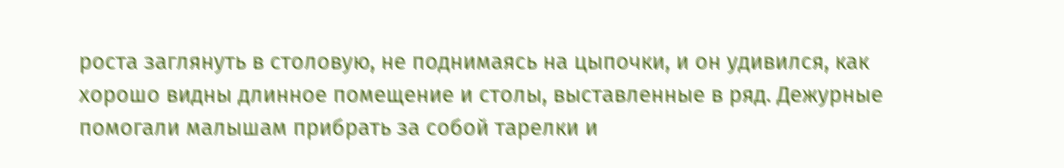роста заглянуть в столовую, не поднимаясь на цыпочки, и он удивился, как хорошо видны длинное помещение и столы, выставленные в ряд. Дежурные помогали малышам прибрать за собой тарелки и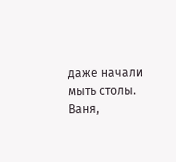даже начали мыть столы. Ваня,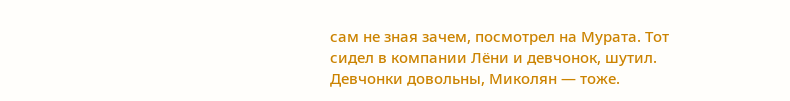сам не зная зачем, посмотрел на Мурата. Тот сидел в компании Лёни и девчонок, шутил. Девчонки довольны, Миколян — тоже.